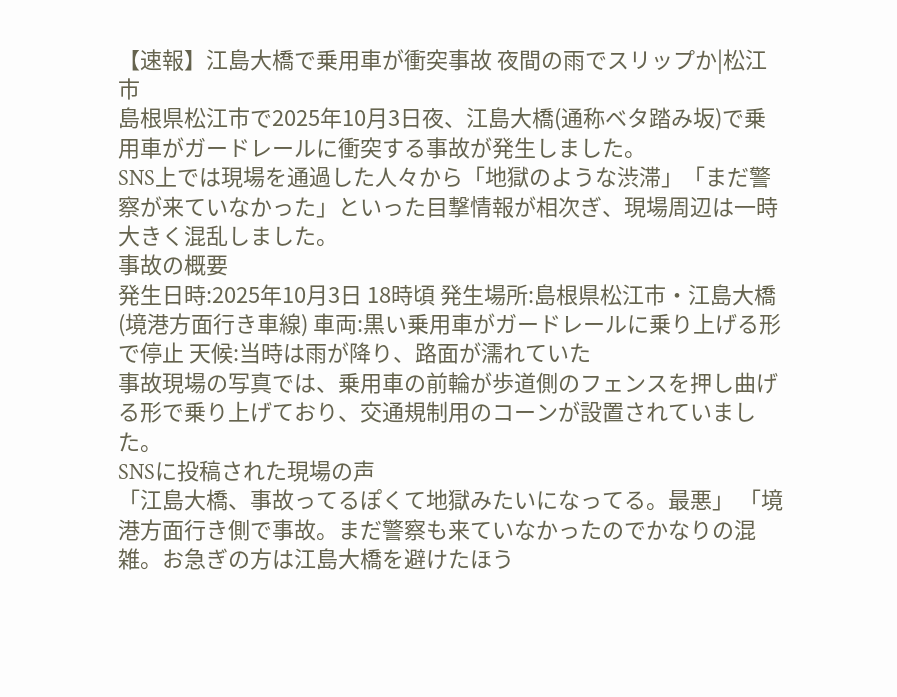【速報】江島大橋で乗用車が衝突事故 夜間の雨でスリップか|松江市
島根県松江市で2025年10月3日夜、江島大橋(通称ベタ踏み坂)で乗用車がガードレールに衝突する事故が発生しました。
SNS上では現場を通過した人々から「地獄のような渋滞」「まだ警察が来ていなかった」といった目撃情報が相次ぎ、現場周辺は一時大きく混乱しました。
事故の概要
発生日時:2025年10月3日 18時頃 発生場所:島根県松江市・江島大橋(境港方面行き車線) 車両:黒い乗用車がガードレールに乗り上げる形で停止 天候:当時は雨が降り、路面が濡れていた
事故現場の写真では、乗用車の前輪が歩道側のフェンスを押し曲げる形で乗り上げており、交通規制用のコーンが設置されていました。
SNSに投稿された現場の声
「江島大橋、事故ってるぽくて地獄みたいになってる。最悪」 「境港方面行き側で事故。まだ警察も来ていなかったのでかなりの混雑。お急ぎの方は江島大橋を避けたほう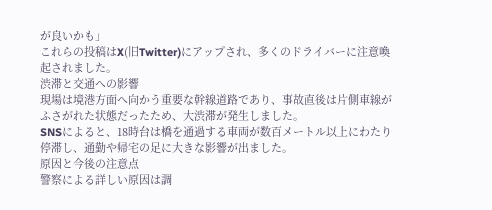が良いかも」
これらの投稿はX(旧Twitter)にアップされ、多くのドライバーに注意喚起されました。
渋滞と交通への影響
現場は境港方面へ向かう重要な幹線道路であり、事故直後は片側車線がふさがれた状態だったため、大渋滞が発生しました。
SNSによると、18時台は橋を通過する車両が数百メートル以上にわたり停滞し、通勤や帰宅の足に大きな影響が出ました。
原因と今後の注意点
警察による詳しい原因は調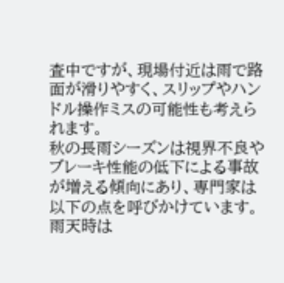査中ですが、現場付近は雨で路面が滑りやすく、スリップやハンドル操作ミスの可能性も考えられます。
秋の長雨シーズンは視界不良やブレーキ性能の低下による事故が増える傾向にあり、専門家は以下の点を呼びかけています。
雨天時は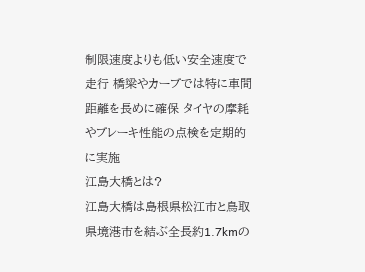制限速度よりも低い安全速度で走行 橋梁やカーブでは特に車間距離を長めに確保 タイヤの摩耗やブレーキ性能の点検を定期的に実施
江島大橋とは?
江島大橋は島根県松江市と鳥取県境港市を結ぶ全長約1.7kmの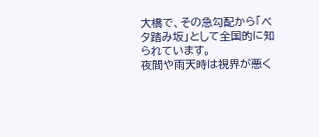大橋で、その急勾配から「ベタ踏み坂」として全国的に知られています。
夜間や雨天時は視界が悪く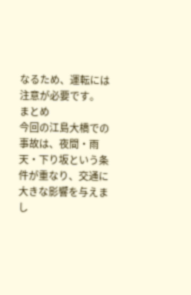なるため、運転には注意が必要です。
まとめ
今回の江島大橋での事故は、夜間・雨天・下り坂という条件が重なり、交通に大きな影響を与えまし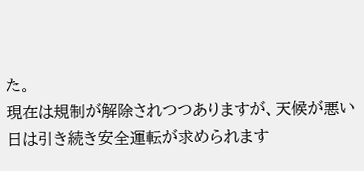た。
現在は規制が解除されつつありますが、天候が悪い日は引き続き安全運転が求められます